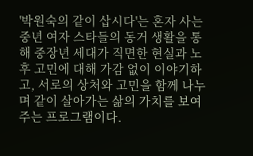'박원숙의 같이 삽시다'는 혼자 사는 중년 여자 스타들의 동거 생활을 통해 중장년 세대가 직면한 현실과 노후 고민에 대해 가감 없이 이야기하고, 서로의 상처와 고민을 함께 나누며 같이 살아가는 삶의 가치를 보여주는 프로그램이다.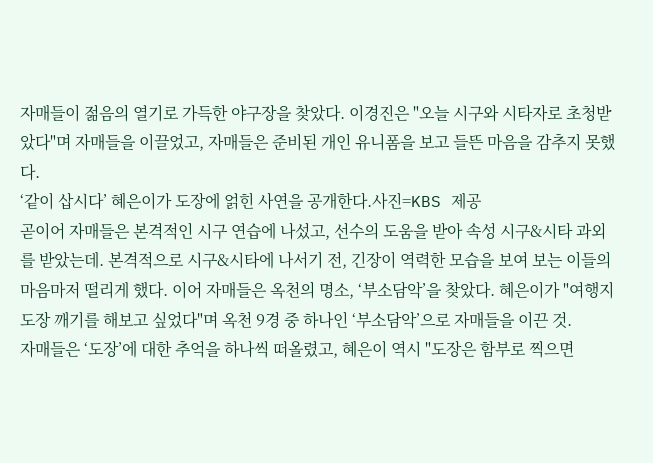자매들이 젊음의 열기로 가득한 야구장을 찾았다. 이경진은 "오늘 시구와 시타자로 초청받았다"며 자매들을 이끌었고, 자매들은 준비된 개인 유니폼을 보고 들뜬 마음을 감추지 못했다.
‘같이 삽시다’ 혜은이가 도장에 얽힌 사연을 공개한다.사진=KBS 제공
곧이어 자매들은 본격적인 시구 연습에 나섰고, 선수의 도움을 받아 속성 시구&시타 과외를 받았는데. 본격적으로 시구&시타에 나서기 전, 긴장이 역력한 모습을 보여 보는 이들의 마음마저 떨리게 했다. 이어 자매들은 옥천의 명소, ‘부소담악’을 찾았다. 혜은이가 "여행지 도장 깨기를 해보고 싶었다"며 옥천 9경 중 하나인 ‘부소담악’으로 자매들을 이끈 것.
자매들은 ‘도장’에 대한 추억을 하나씩 떠올렸고, 혜은이 역시 "도장은 함부로 찍으면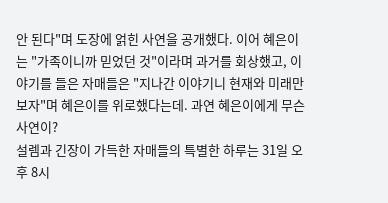안 된다"며 도장에 얽힌 사연을 공개했다. 이어 혜은이는 "가족이니까 믿었던 것"이라며 과거를 회상했고, 이야기를 들은 자매들은 "지나간 이야기니 현재와 미래만 보자"며 혜은이를 위로했다는데. 과연 혜은이에게 무슨 사연이?
설렘과 긴장이 가득한 자매들의 특별한 하루는 31일 오후 8시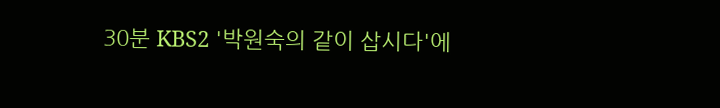30분 KBS2 '박원숙의 같이 삽시다'에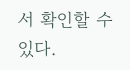서 확인할 수 있다.